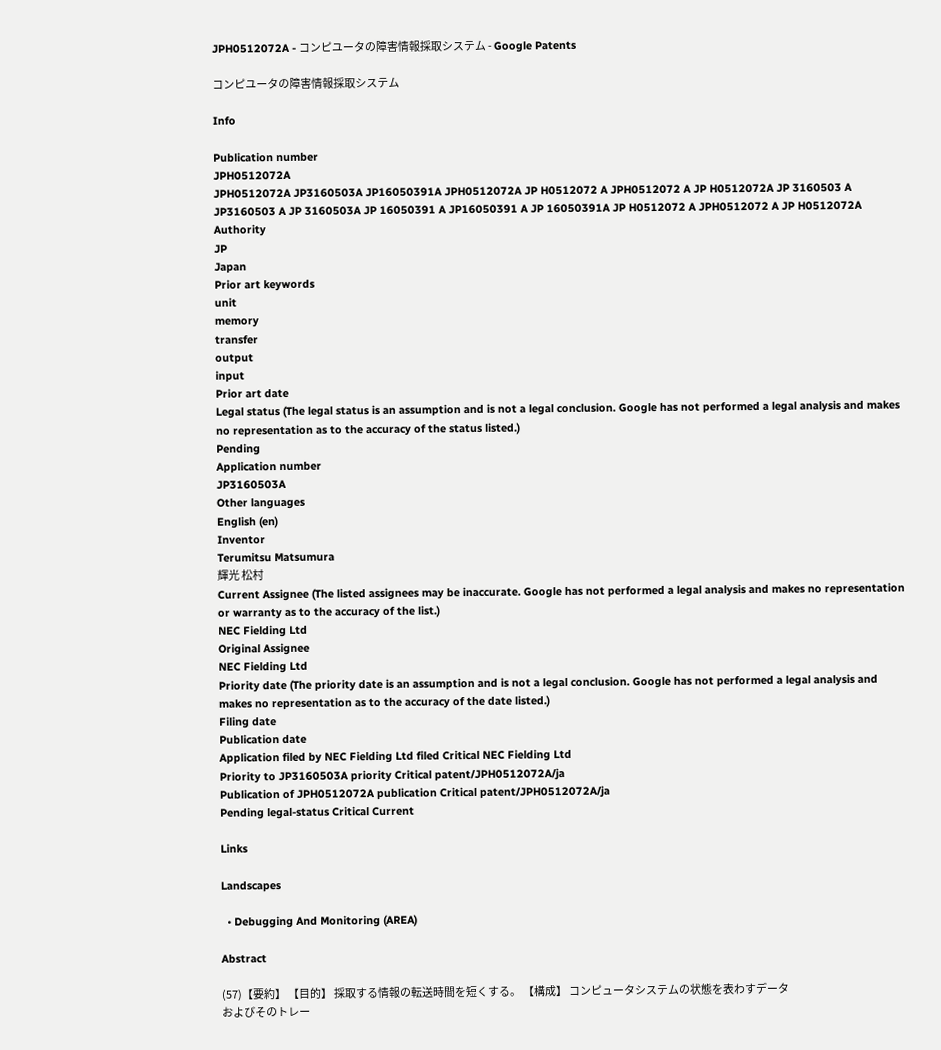JPH0512072A - コンピユータの障害情報採取システム - Google Patents

コンピユータの障害情報採取システム

Info

Publication number
JPH0512072A
JPH0512072A JP3160503A JP16050391A JPH0512072A JP H0512072 A JPH0512072 A JP H0512072A JP 3160503 A JP3160503 A JP 3160503A JP 16050391 A JP16050391 A JP 16050391A JP H0512072 A JPH0512072 A JP H0512072A
Authority
JP
Japan
Prior art keywords
unit
memory
transfer
output
input
Prior art date
Legal status (The legal status is an assumption and is not a legal conclusion. Google has not performed a legal analysis and makes no representation as to the accuracy of the status listed.)
Pending
Application number
JP3160503A
Other languages
English (en)
Inventor
Terumitsu Matsumura
輝光 松村
Current Assignee (The listed assignees may be inaccurate. Google has not performed a legal analysis and makes no representation or warranty as to the accuracy of the list.)
NEC Fielding Ltd
Original Assignee
NEC Fielding Ltd
Priority date (The priority date is an assumption and is not a legal conclusion. Google has not performed a legal analysis and makes no representation as to the accuracy of the date listed.)
Filing date
Publication date
Application filed by NEC Fielding Ltd filed Critical NEC Fielding Ltd
Priority to JP3160503A priority Critical patent/JPH0512072A/ja
Publication of JPH0512072A publication Critical patent/JPH0512072A/ja
Pending legal-status Critical Current

Links

Landscapes

  • Debugging And Monitoring (AREA)

Abstract

(57)【要約】 【目的】 採取する情報の転送時間を短くする。 【構成】 コンピュータシステムの状態を表わすデータ
およびそのトレー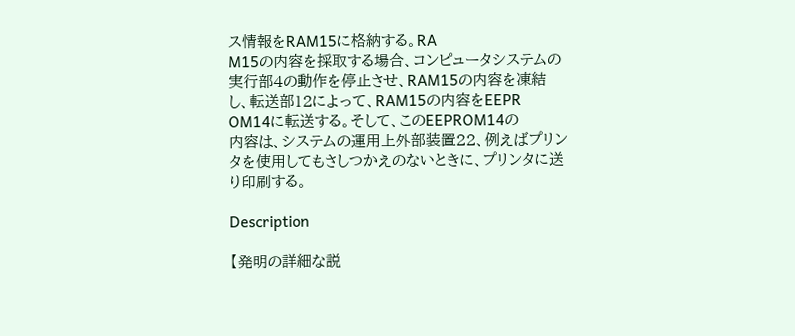ス情報をRAM15に格納する。RA
M15の内容を採取する場合、コンピュータシステムの
実行部4の動作を停止させ、RAM15の内容を凍結
し、転送部12によって、RAM15の内容をEEPR
OM14に転送する。そして、このEEPROM14の
内容は、システムの運用上外部装置22、例えばプリン
タを使用してもさしつかえのないときに、プリンタに送
り印刷する。

Description

【発明の詳細な説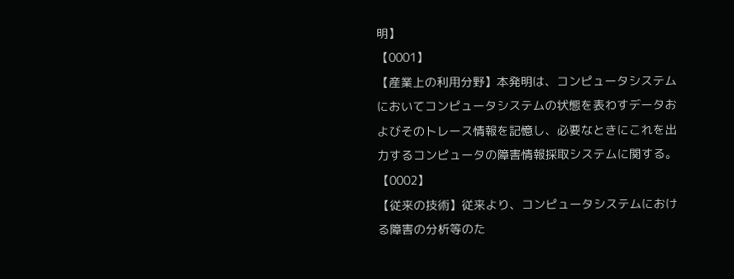明】
【0001】
【産業上の利用分野】本発明は、コンピュータシステム
においてコンピュータシステムの状態を表わすデータお
よびそのトレース情報を記憶し、必要なときにこれを出
力するコンピュータの障害情報採取システムに関する。
【0002】
【従来の技術】従来より、コンピュータシステムにおけ
る障害の分析等のた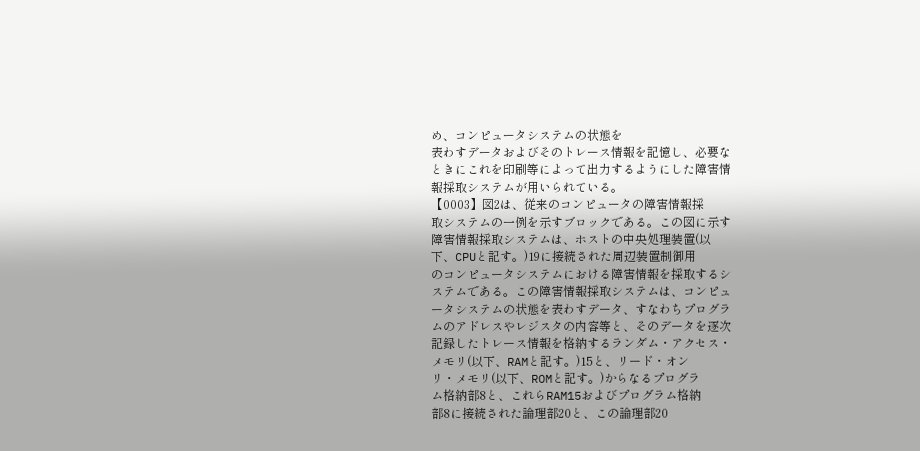め、コンピュータシステムの状態を
表わすデータおよびそのトレース情報を記憶し、必要な
ときにこれを印刷等によって出力するようにした障害情
報採取システムが用いられている。
【0003】図2は、従来のコンピュータの障害情報採
取システムの一例を示すブロックである。この図に示す
障害情報採取システムは、ホストの中央処理装置(以
下、CPUと記す。)19に接続された周辺装置制御用
のコンピュータシステムにおける障害情報を採取するシ
ステムである。この障害情報採取システムは、コンピュ
ータシステムの状態を表わすデータ、すなわちプログラ
ムのアドレスやレジスタの内容等と、そのデータを逐次
記録したトレース情報を格納するランダム・アクセス・
メモリ(以下、RAMと記す。)15と、リード・オン
リ・メモリ(以下、ROMと記す。)からなるプログラ
ム格納部8と、これらRAM15およびプログラム格納
部8に接続された論理部20と、この論理部20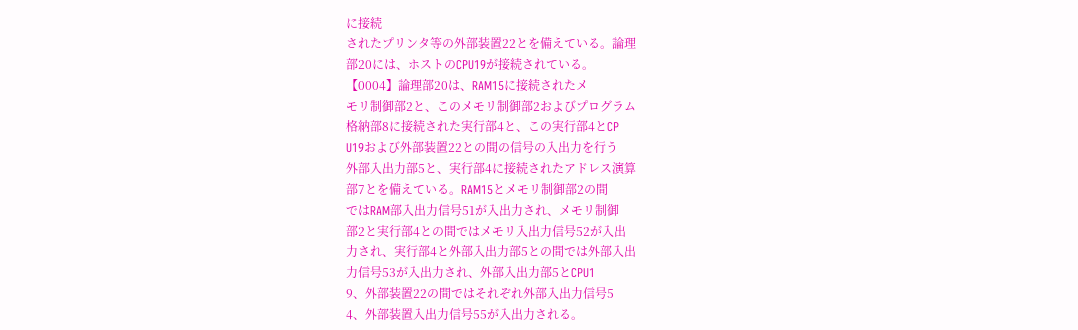に接続
されたプリンタ等の外部装置22とを備えている。論理
部20には、ホストのCPU19が接続されている。
【0004】論理部20は、RAM15に接続されたメ
モリ制御部2と、このメモリ制御部2およびプログラム
格納部8に接続された実行部4と、この実行部4とCP
U19および外部装置22との間の信号の入出力を行う
外部入出力部5と、実行部4に接続されたアドレス演算
部7とを備えている。RAM15とメモリ制御部2の間
ではRAM部入出力信号51が入出力され、メモリ制御
部2と実行部4との間ではメモリ入出力信号52が入出
力され、実行部4と外部入出力部5との間では外部入出
力信号53が入出力され、外部入出力部5とCPU1
9、外部装置22の間ではそれぞれ外部入出力信号5
4、外部装置入出力信号55が入出力される。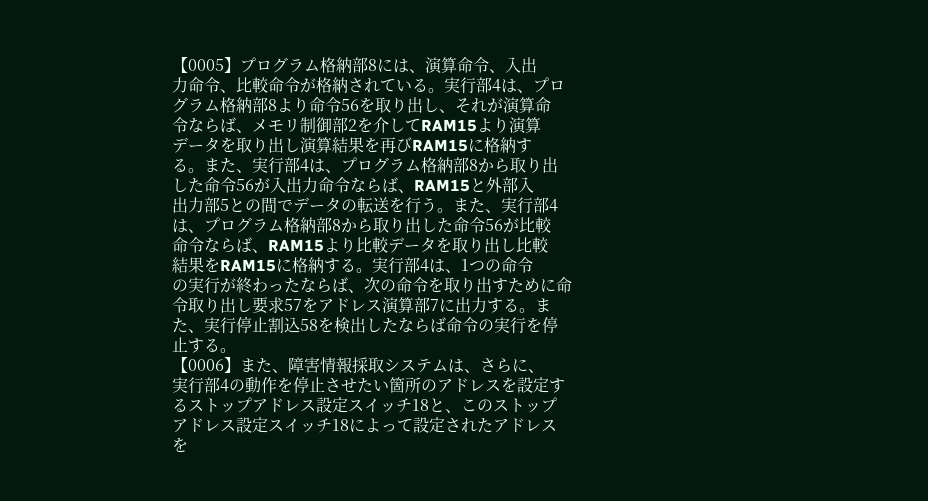【0005】プログラム格納部8には、演算命令、入出
力命令、比較命令が格納されている。実行部4は、プロ
グラム格納部8より命令56を取り出し、それが演算命
令ならば、メモリ制御部2を介してRAM15より演算
データを取り出し演算結果を再びRAM15に格納す
る。また、実行部4は、プログラム格納部8から取り出
した命令56が入出力命令ならば、RAM15と外部入
出力部5との間でデータの転送を行う。また、実行部4
は、プログラム格納部8から取り出した命令56が比較
命令ならば、RAM15より比較データを取り出し比較
結果をRAM15に格納する。実行部4は、1つの命令
の実行が終わったならば、次の命令を取り出すために命
令取り出し要求57をアドレス演算部7に出力する。ま
た、実行停止割込58を検出したならば命令の実行を停
止する。
【0006】また、障害情報採取システムは、さらに、
実行部4の動作を停止させたい箇所のアドレスを設定す
るストップアドレス設定スイッチ18と、このストップ
アドレス設定スイッチ18によって設定されたアドレス
を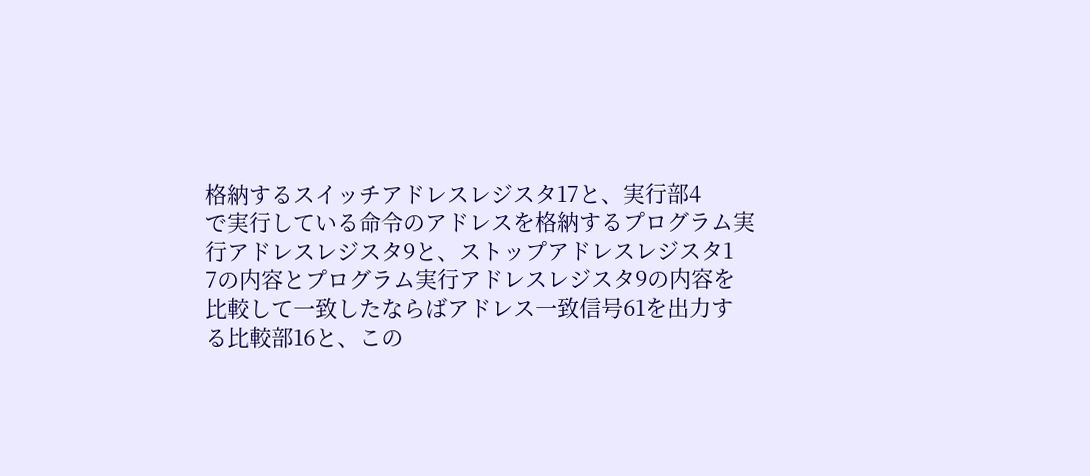格納するスイッチアドレスレジスタ17と、実行部4
で実行している命令のアドレスを格納するプログラム実
行アドレスレジスタ9と、ストップアドレスレジスタ1
7の内容とプログラム実行アドレスレジスタ9の内容を
比較して一致したならばアドレス一致信号61を出力す
る比較部16と、この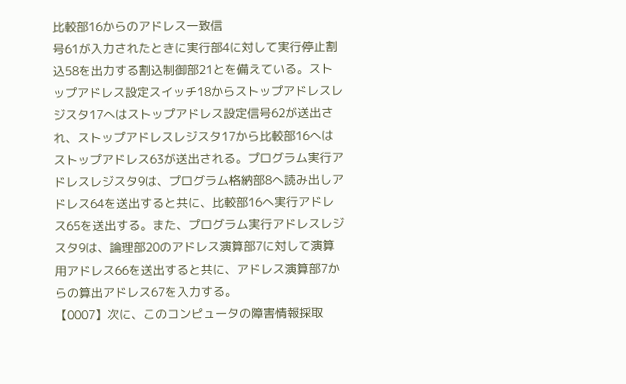比較部16からのアドレス一致信
号61が入力されたときに実行部4に対して実行停止割
込58を出力する割込制御部21とを備えている。スト
ップアドレス設定スイッチ18からストップアドレスレ
ジスタ17へはストップアドレス設定信号62が送出さ
れ、ストップアドレスレジスタ17から比較部16へは
ストップアドレス63が送出される。プログラム実行ア
ドレスレジスタ9は、プログラム格納部8へ読み出しア
ドレス64を送出すると共に、比較部16へ実行アドレ
ス65を送出する。また、プログラム実行アドレスレジ
スタ9は、論理部20のアドレス演算部7に対して演算
用アドレス66を送出すると共に、アドレス演算部7か
らの算出アドレス67を入力する。
【0007】次に、このコンピュータの障害情報採取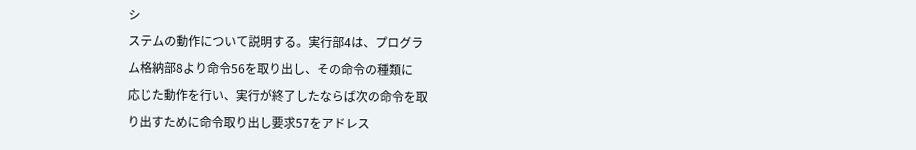シ
ステムの動作について説明する。実行部4は、プログラ
ム格納部8より命令56を取り出し、その命令の種類に
応じた動作を行い、実行が終了したならば次の命令を取
り出すために命令取り出し要求57をアドレス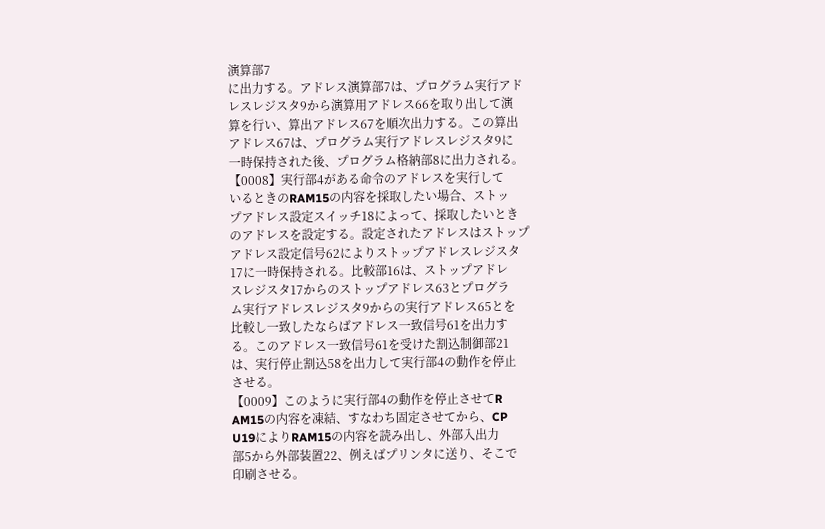演算部7
に出力する。アドレス演算部7は、プログラム実行アド
レスレジスタ9から演算用アドレス66を取り出して演
算を行い、算出アドレス67を順次出力する。この算出
アドレス67は、プログラム実行アドレスレジスタ9に
一時保持された後、プログラム格納部8に出力される。
【0008】実行部4がある命令のアドレスを実行して
いるときのRAM15の内容を採取したい場合、ストッ
プアドレス設定スイッチ18によって、採取したいとき
のアドレスを設定する。設定されたアドレスはストップ
アドレス設定信号62によりストップアドレスレジスタ
17に一時保持される。比較部16は、ストップアドレ
スレジスタ17からのストップアドレス63とプログラ
ム実行アドレスレジスタ9からの実行アドレス65とを
比較し一致したならばアドレス一致信号61を出力す
る。このアドレス一致信号61を受けた割込制御部21
は、実行停止割込58を出力して実行部4の動作を停止
させる。
【0009】このように実行部4の動作を停止させてR
AM15の内容を凍結、すなわち固定させてから、CP
U19によりRAM15の内容を読み出し、外部入出力
部5から外部装置22、例えばプリンタに送り、そこで
印刷させる。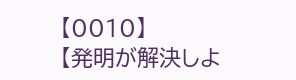【0010】
【発明が解決しよ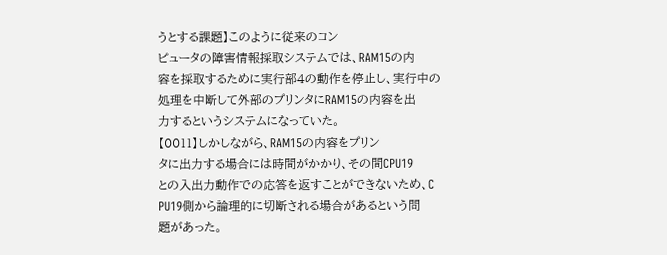うとする課題】このように従来のコン
ピュータの障害情報採取システムでは、RAM15の内
容を採取するために実行部4の動作を停止し、実行中の
処理を中断して外部のプリンタにRAM15の内容を出
力するというシステムになっていた。
【0011】しかしながら、RAM15の内容をプリン
タに出力する場合には時間がかかり、その間CPU19
との入出力動作での応答を返すことができないため、C
PU19側から論理的に切断される場合があるという問
題があった。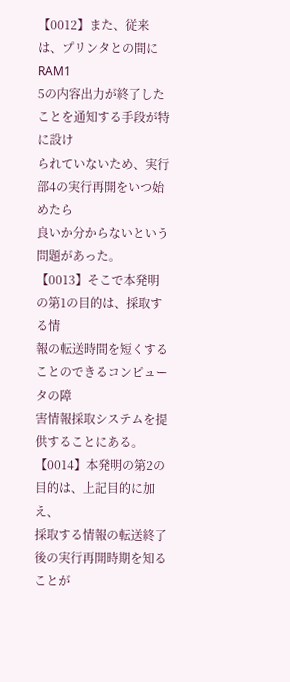【0012】また、従来は、プリンタとの間にRAM1
5の内容出力が終了したことを通知する手段が特に設け
られていないため、実行部4の実行再開をいつ始めたら
良いか分からないという問題があった。
【0013】そこで本発明の第1の目的は、採取する情
報の転送時間を短くすることのできるコンピュータの障
害情報採取システムを提供することにある。
【0014】本発明の第2の目的は、上記目的に加え、
採取する情報の転送終了後の実行再開時期を知ることが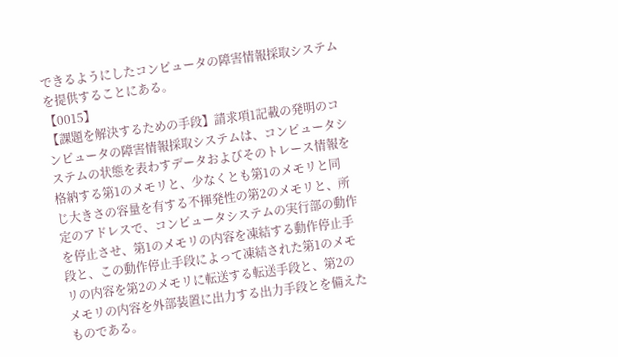できるようにしたコンピュータの障害情報採取システム
を提供することにある。
【0015】
【課題を解決するための手段】請求項1記載の発明のコ
ンピュータの障害情報採取システムは、コンピュータシ
ステムの状態を表わすデータおよびそのトレース情報を
格納する第1のメモリと、少なくとも第1のメモリと同
じ大きさの容量を有する不揮発性の第2のメモリと、所
定のアドレスで、コンピュータシステムの実行部の動作
を停止させ、第1のメモリの内容を凍結する動作停止手
段と、この動作停止手段によって凍結された第1のメモ
リの内容を第2のメモリに転送する転送手段と、第2の
メモリの内容を外部装置に出力する出力手段とを備えた
ものである。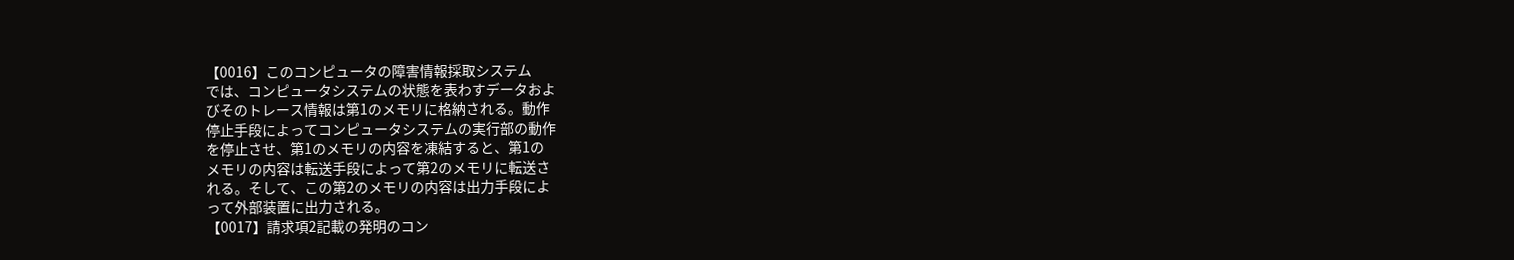【0016】このコンピュータの障害情報採取システム
では、コンピュータシステムの状態を表わすデータおよ
びそのトレース情報は第1のメモリに格納される。動作
停止手段によってコンピュータシステムの実行部の動作
を停止させ、第1のメモリの内容を凍結すると、第1の
メモリの内容は転送手段によって第2のメモリに転送さ
れる。そして、この第2のメモリの内容は出力手段によ
って外部装置に出力される。
【0017】請求項2記載の発明のコン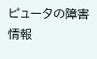ピュータの障害
情報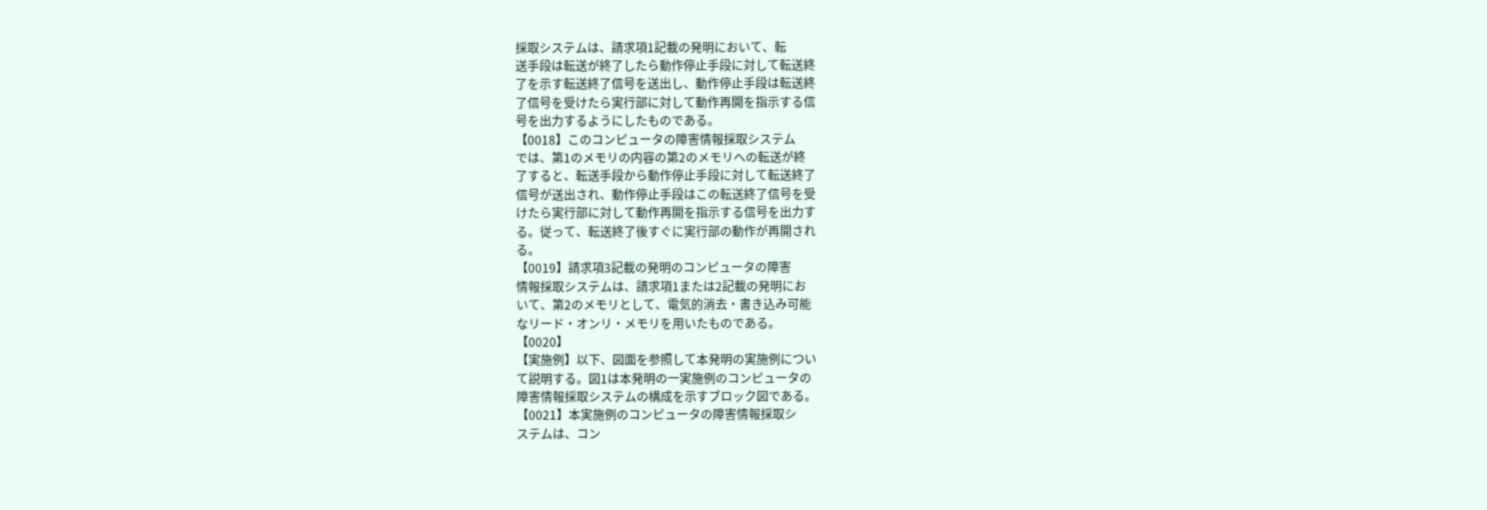採取システムは、請求項1記載の発明において、転
送手段は転送が終了したら動作停止手段に対して転送終
了を示す転送終了信号を送出し、動作停止手段は転送終
了信号を受けたら実行部に対して動作再開を指示する信
号を出力するようにしたものである。
【0018】このコンピュータの障害情報採取システム
では、第1のメモリの内容の第2のメモリへの転送が終
了すると、転送手段から動作停止手段に対して転送終了
信号が送出され、動作停止手段はこの転送終了信号を受
けたら実行部に対して動作再開を指示する信号を出力す
る。従って、転送終了後すぐに実行部の動作が再開され
る。
【0019】請求項3記載の発明のコンピュータの障害
情報採取システムは、請求項1または2記載の発明にお
いて、第2のメモリとして、電気的消去・書き込み可能
なリード・オンリ・メモリを用いたものである。
【0020】
【実施例】以下、図面を参照して本発明の実施例につい
て説明する。図1は本発明の一実施例のコンピュータの
障害情報採取システムの構成を示すブロック図である。
【0021】本実施例のコンピュータの障害情報採取シ
ステムは、コン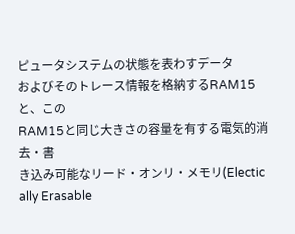ピュータシステムの状態を表わすデータ
およびそのトレース情報を格納するRAM15と、この
RAM15と同じ大きさの容量を有する電気的消去・書
き込み可能なリード・オンリ・メモリ(Electic
ally Erasable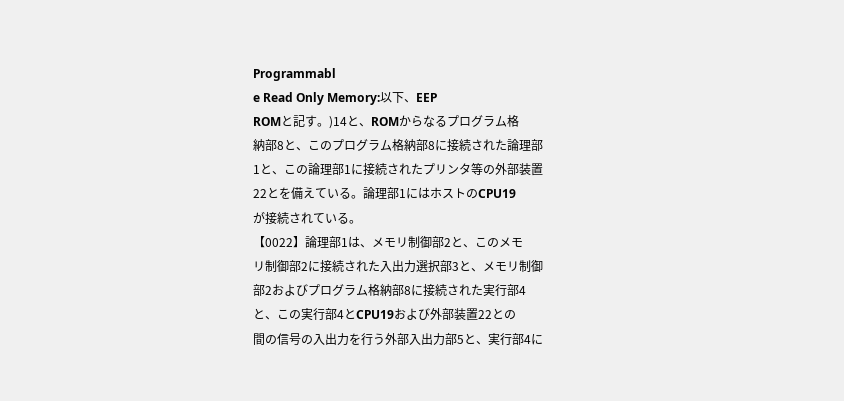Programmabl
e Read Only Memory:以下、EEP
ROMと記す。)14と、ROMからなるプログラム格
納部8と、このプログラム格納部8に接続された論理部
1と、この論理部1に接続されたプリンタ等の外部装置
22とを備えている。論理部1にはホストのCPU19
が接続されている。
【0022】論理部1は、メモリ制御部2と、このメモ
リ制御部2に接続された入出力選択部3と、メモリ制御
部2およびプログラム格納部8に接続された実行部4
と、この実行部4とCPU19および外部装置22との
間の信号の入出力を行う外部入出力部5と、実行部4に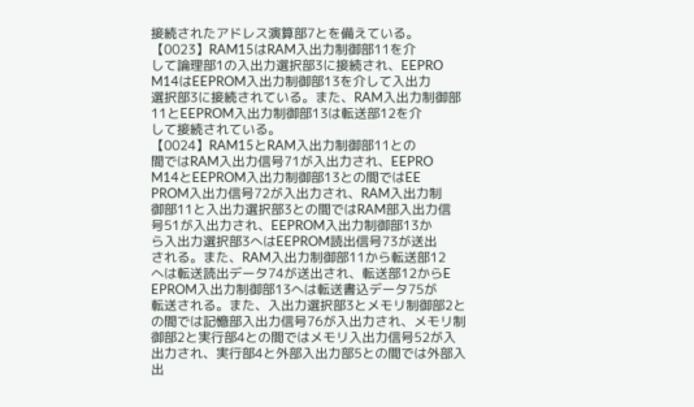接続されたアドレス演算部7とを備えている。
【0023】RAM15はRAM入出力制御部11を介
して論理部1の入出力選択部3に接続され、EEPRO
M14はEEPROM入出力制御部13を介して入出力
選択部3に接続されている。また、RAM入出力制御部
11とEEPROM入出力制御部13は転送部12を介
して接続されている。
【0024】RAM15とRAM入出力制御部11との
間ではRAM入出力信号71が入出力され、EEPRO
M14とEEPROM入出力制御部13との間ではEE
PROM入出力信号72が入出力され、RAM入出力制
御部11と入出力選択部3との間ではRAM部入出力信
号51が入出力され、EEPROM入出力制御部13か
ら入出力選択部3へはEEPROM読出信号73が送出
される。また、RAM入出力制御部11から転送部12
へは転送読出データ74が送出され、転送部12からE
EPROM入出力制御部13へは転送書込データ75が
転送される。また、入出力選択部3とメモリ制御部2と
の間では記憶部入出力信号76が入出力され、メモリ制
御部2と実行部4との間ではメモリ入出力信号52が入
出力され、実行部4と外部入出力部5との間では外部入
出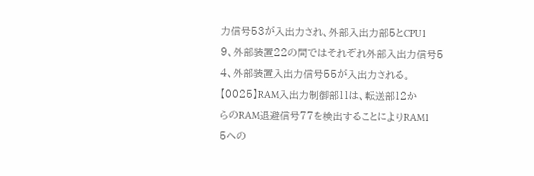力信号53が入出力され、外部入出力部5とCPU1
9、外部装置22の間ではそれぞれ外部入出力信号5
4、外部装置入出力信号55が入出力される。
【0025】RAM入出力制御部11は、転送部12か
らのRAM退避信号77を検出することによりRAM1
5への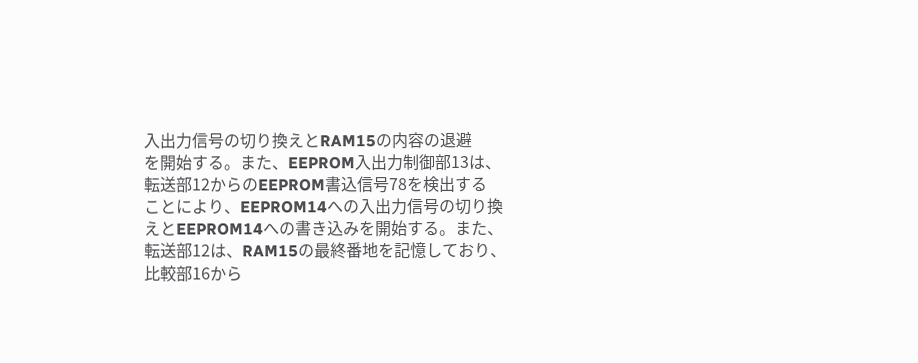入出力信号の切り換えとRAM15の内容の退避
を開始する。また、EEPROM入出力制御部13は、
転送部12からのEEPROM書込信号78を検出する
ことにより、EEPROM14への入出力信号の切り換
えとEEPROM14への書き込みを開始する。また、
転送部12は、RAM15の最終番地を記憶しており、
比較部16から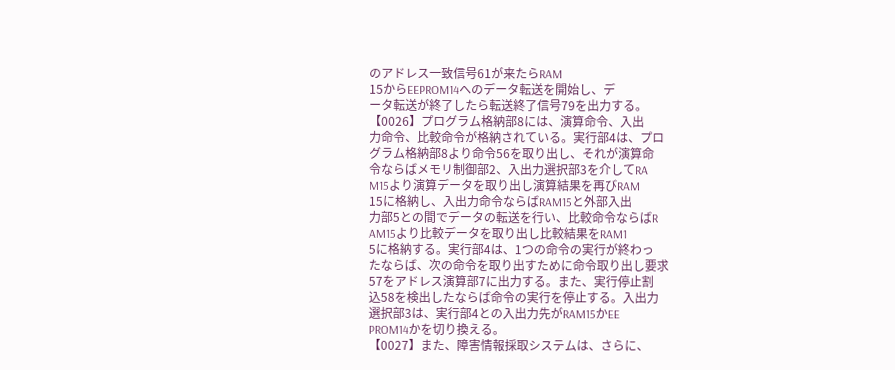のアドレス一致信号61が来たらRAM
15からEEPROM14へのデータ転送を開始し、デ
ータ転送が終了したら転送終了信号79を出力する。
【0026】プログラム格納部8には、演算命令、入出
力命令、比較命令が格納されている。実行部4は、プロ
グラム格納部8より命令56を取り出し、それが演算命
令ならばメモリ制御部2、入出力選択部3を介してRA
M15より演算データを取り出し演算結果を再びRAM
15に格納し、入出力命令ならばRAM15と外部入出
力部5との間でデータの転送を行い、比較命令ならばR
AM15より比較データを取り出し比較結果をRAM1
5に格納する。実行部4は、1つの命令の実行が終わっ
たならば、次の命令を取り出すために命令取り出し要求
57をアドレス演算部7に出力する。また、実行停止割
込58を検出したならば命令の実行を停止する。入出力
選択部3は、実行部4との入出力先がRAM15かEE
PROM14かを切り換える。
【0027】また、障害情報採取システムは、さらに、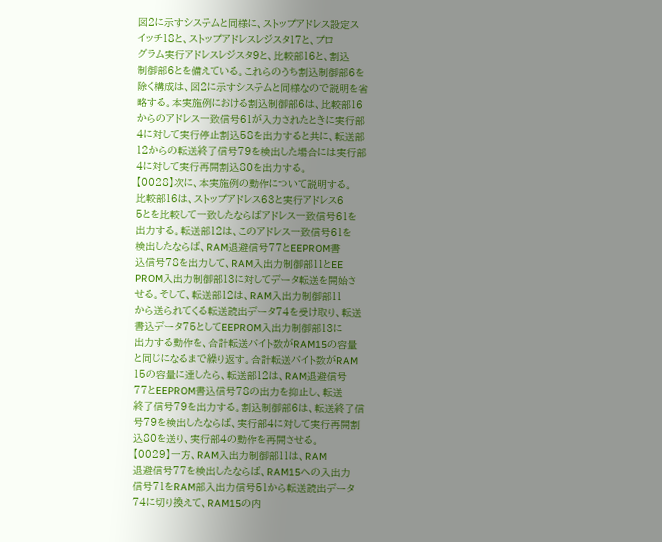図2に示すシステムと同様に、ストップアドレス設定ス
イッチ18と、ストップアドレスレジスタ17と、プロ
グラム実行アドレスレジスタ9と、比較部16と、割込
制御部6とを備えている。これらのうち割込制御部6を
除く構成は、図2に示すシステムと同様なので説明を省
略する。本実施例における割込制御部6は、比較部16
からのアドレス一致信号61が入力されたときに実行部
4に対して実行停止割込58を出力すると共に、転送部
12からの転送終了信号79を検出した場合には実行部
4に対して実行再開割込80を出力する。
【0028】次に、本実施例の動作について説明する。
比較部16は、ストップアドレス63と実行アドレス6
5とを比較して一致したならばアドレス一致信号61を
出力する。転送部12は、このアドレス一致信号61を
検出したならば、RAM退避信号77とEEPROM書
込信号78を出力して、RAM入出力制御部11とEE
PROM入出力制御部13に対してデータ転送を開始さ
せる。そして、転送部12は、RAM入出力制御部11
から送られてくる転送読出データ74を受け取り、転送
書込データ75としてEEPROM入出力制御部13に
出力する動作を、合計転送バイト数がRAM15の容量
と同じになるまで繰り返す。合計転送バイト数がRAM
15の容量に達したら、転送部12は、RAM退避信号
77とEEPROM書込信号78の出力を抑止し、転送
終了信号79を出力する。割込制御部6は、転送終了信
号79を検出したならば、実行部4に対して実行再開割
込80を送り、実行部4の動作を再開させる。
【0029】一方、RAM入出力制御部11は、RAM
退避信号77を検出したならば、RAM15への入出力
信号71をRAM部入出力信号51から転送読出データ
74に切り換えて、RAM15の内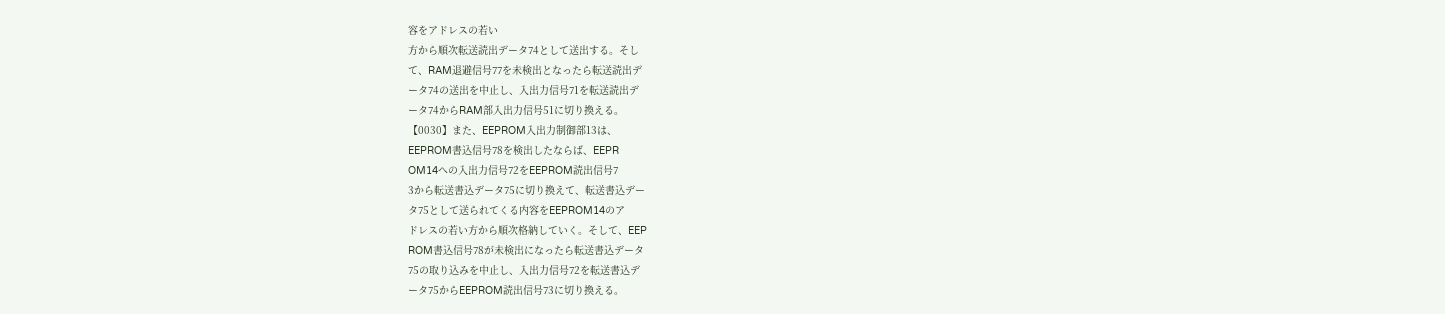容をアドレスの若い
方から順次転送読出データ74として送出する。そし
て、RAM退避信号77を未検出となったら転送読出デ
ータ74の送出を中止し、入出力信号71を転送読出デ
ータ74からRAM部入出力信号51に切り換える。
【0030】また、EEPROM入出力制御部13は、
EEPROM書込信号78を検出したならば、EEPR
OM14への入出力信号72をEEPROM読出信号7
3から転送書込データ75に切り換えて、転送書込デー
タ75として送られてくる内容をEEPROM14のア
ドレスの若い方から順次格納していく。そして、EEP
ROM書込信号78が未検出になったら転送書込データ
75の取り込みを中止し、入出力信号72を転送書込デ
ータ75からEEPROM読出信号73に切り換える。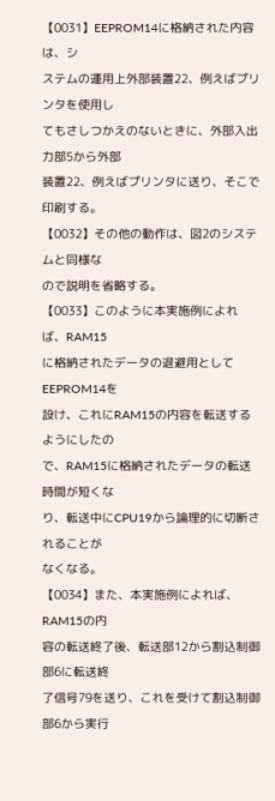【0031】EEPROM14に格納された内容は、シ
ステムの運用上外部装置22、例えばプリンタを使用し
てもさしつかえのないときに、外部入出力部5から外部
装置22、例えばプリンタに送り、そこで印刷する。
【0032】その他の動作は、図2のシステムと同様な
ので説明を省略する。
【0033】このように本実施例によれば、RAM15
に格納されたデータの退避用としてEEPROM14を
設け、これにRAM15の内容を転送するようにしたの
で、RAM15に格納されたデータの転送時間が短くな
り、転送中にCPU19から論理的に切断されることが
なくなる。
【0034】また、本実施例によれば、RAM15の内
容の転送終了後、転送部12から割込制御部6に転送終
了信号79を送り、これを受けて割込制御部6から実行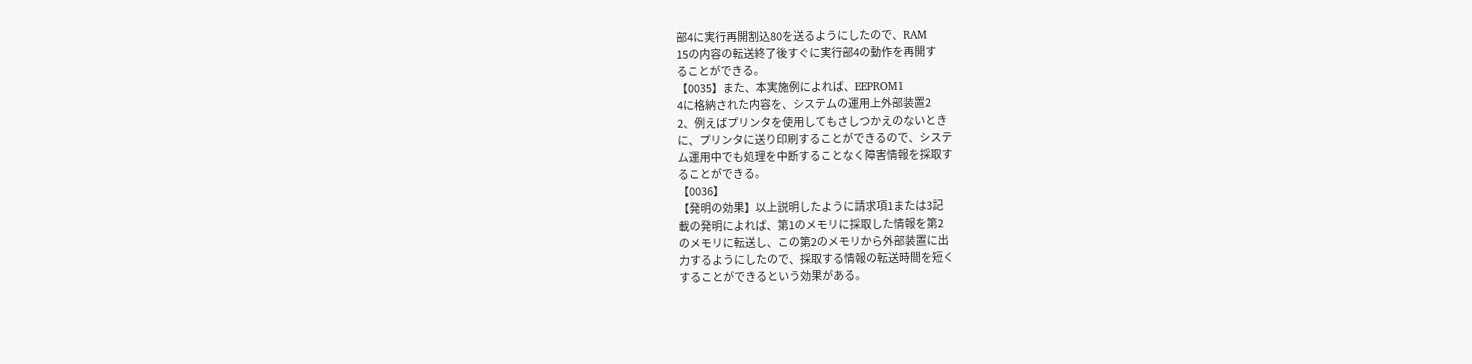部4に実行再開割込80を送るようにしたので、RAM
15の内容の転送終了後すぐに実行部4の動作を再開す
ることができる。
【0035】また、本実施例によれば、EEPROM1
4に格納された内容を、システムの運用上外部装置2
2、例えばプリンタを使用してもさしつかえのないとき
に、プリンタに送り印刷することができるので、システ
ム運用中でも処理を中断することなく障害情報を採取す
ることができる。
【0036】
【発明の効果】以上説明したように請求項1または3記
載の発明によれば、第1のメモリに採取した情報を第2
のメモリに転送し、この第2のメモリから外部装置に出
力するようにしたので、採取する情報の転送時間を短く
することができるという効果がある。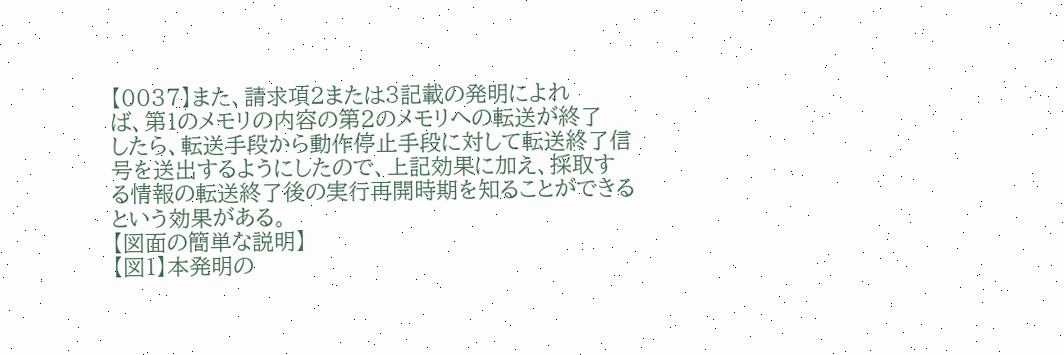【0037】また、請求項2または3記載の発明によれ
ば、第1のメモリの内容の第2のメモリへの転送が終了
したら、転送手段から動作停止手段に対して転送終了信
号を送出するようにしたので、上記効果に加え、採取す
る情報の転送終了後の実行再開時期を知ることができる
という効果がある。
【図面の簡単な説明】
【図1】本発明の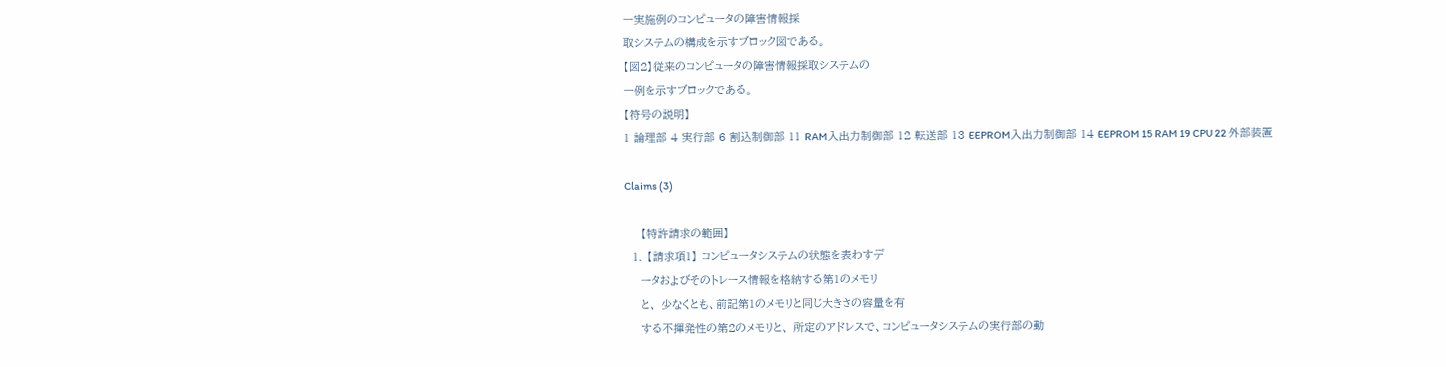一実施例のコンピュータの障害情報採
取システムの構成を示すブロック図である。
【図2】従来のコンピュータの障害情報採取システムの
一例を示すブロックである。
【符号の説明】
1 論理部 4 実行部 6 割込制御部 11 RAM入出力制御部 12 転送部 13 EEPROM入出力制御部 14 EEPROM 15 RAM 19 CPU 22 外部装置

Claims (3)

    【特許請求の範囲】
  1. 【請求項1】 コンピュータシステムの状態を表わすデ
    ータおよびそのトレース情報を格納する第1のメモリ
    と、 少なくとも、前記第1のメモリと同じ大きさの容量を有
    する不揮発性の第2のメモリと、 所定のアドレスで、コンピュータシステムの実行部の動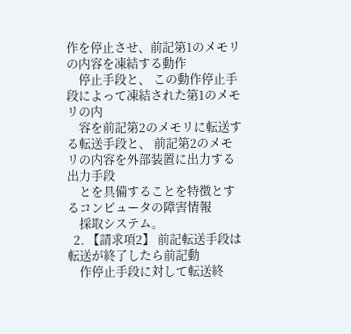作を停止させ、前記第1のメモリの内容を凍結する動作
    停止手段と、 この動作停止手段によって凍結された第1のメモリの内
    容を前記第2のメモリに転送する転送手段と、 前記第2のメモリの内容を外部装置に出力する出力手段
    とを具備することを特徴とするコンピュータの障害情報
    採取システム。
  2. 【請求項2】 前記転送手段は転送が終了したら前記動
    作停止手段に対して転送終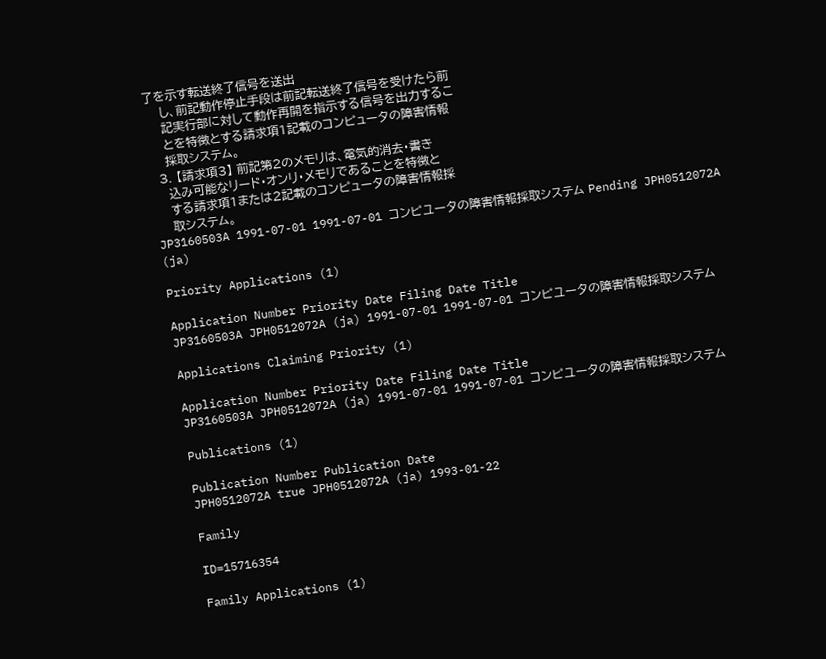了を示す転送終了信号を送出
    し、前記動作停止手段は前記転送終了信号を受けたら前
    記実行部に対して動作再開を指示する信号を出力するこ
    とを特徴とする請求項1記載のコンピュータの障害情報
    採取システム。
  3. 【請求項3】 前記第2のメモリは、電気的消去・書き
    込み可能なリード・オンリ・メモリであることを特徴と
    する請求項1または2記載のコンピュータの障害情報採
    取システム。
JP3160503A 1991-07-01 1991-07-01 コンピユータの障害情報採取システム Pending JPH0512072A (ja)

Priority Applications (1)

Application Number Priority Date Filing Date Title
JP3160503A JPH0512072A (ja) 1991-07-01 1991-07-01 コンピユータの障害情報採取システム

Applications Claiming Priority (1)

Application Number Priority Date Filing Date Title
JP3160503A JPH0512072A (ja) 1991-07-01 1991-07-01 コンピユータの障害情報採取システム

Publications (1)

Publication Number Publication Date
JPH0512072A true JPH0512072A (ja) 1993-01-22

Family

ID=15716354

Family Applications (1)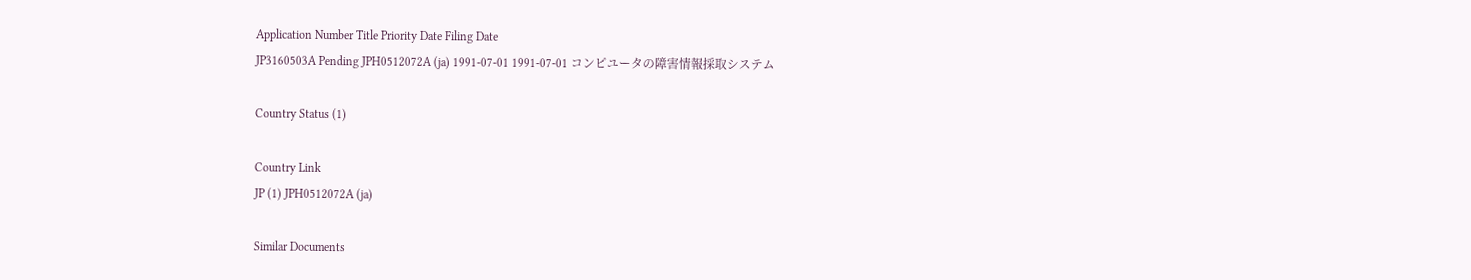Application Number Title Priority Date Filing Date
JP3160503A Pending JPH0512072A (ja) 1991-07-01 1991-07-01 コンピユータの障害情報採取システム

Country Status (1)

Country Link
JP (1) JPH0512072A (ja)

Similar Documents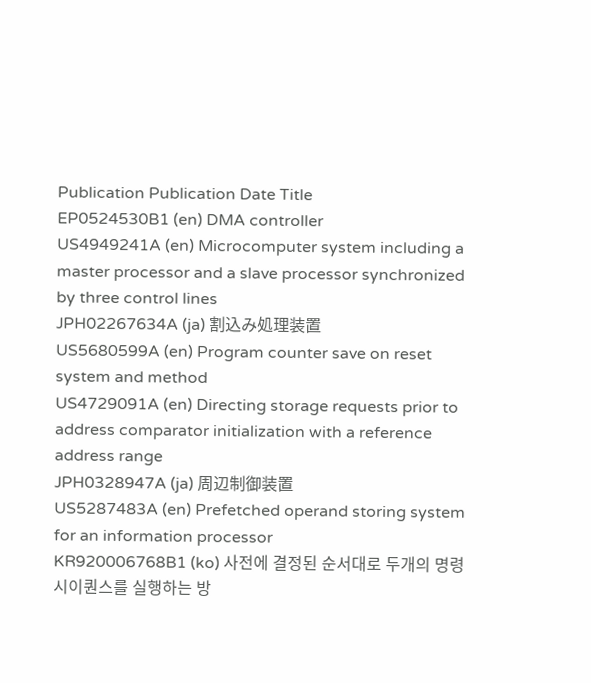Publication Publication Date Title
EP0524530B1 (en) DMA controller
US4949241A (en) Microcomputer system including a master processor and a slave processor synchronized by three control lines
JPH02267634A (ja) 割込み処理装置
US5680599A (en) Program counter save on reset system and method
US4729091A (en) Directing storage requests prior to address comparator initialization with a reference address range
JPH0328947A (ja) 周辺制御装置
US5287483A (en) Prefetched operand storing system for an information processor
KR920006768B1 (ko) 사전에 결정된 순서대로 두개의 명령시이퀀스를 실행하는 방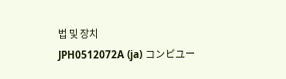법 및 장치
JPH0512072A (ja) コンピユー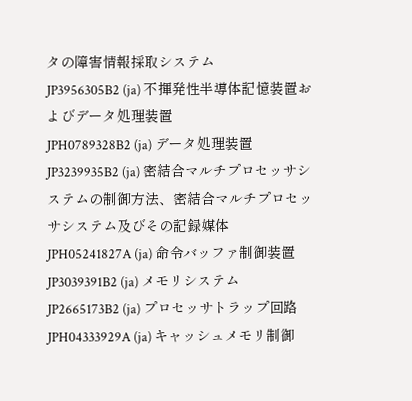タの障害情報採取システム
JP3956305B2 (ja) 不揮発性半導体記憶装置およびデータ処理装置
JPH0789328B2 (ja) データ処理装置
JP3239935B2 (ja) 密結合マルチプロセッサシステムの制御方法、密結合マルチプロセッサシステム及びその記録媒体
JPH05241827A (ja) 命令バッファ制御装置
JP3039391B2 (ja) メモリシステム
JP2665173B2 (ja) プロセッサトラップ回路
JPH04333929A (ja) キャッシュメモリ制御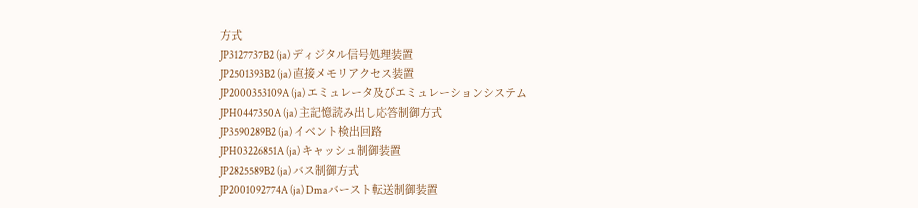方式
JP3127737B2 (ja) ディジタル信号処理装置
JP2501393B2 (ja) 直接メモリアクセス装置
JP2000353109A (ja) エミュレータ及びエミュレーションシステム
JPH0447350A (ja) 主記憶読み出し応答制御方式
JP3590289B2 (ja) イベント検出回路
JPH03226851A (ja) キャッシュ制御装置
JP2825589B2 (ja) バス制御方式
JP2001092774A (ja) Dmaバースト転送制御装置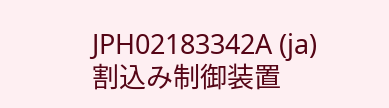JPH02183342A (ja) 割込み制御装置